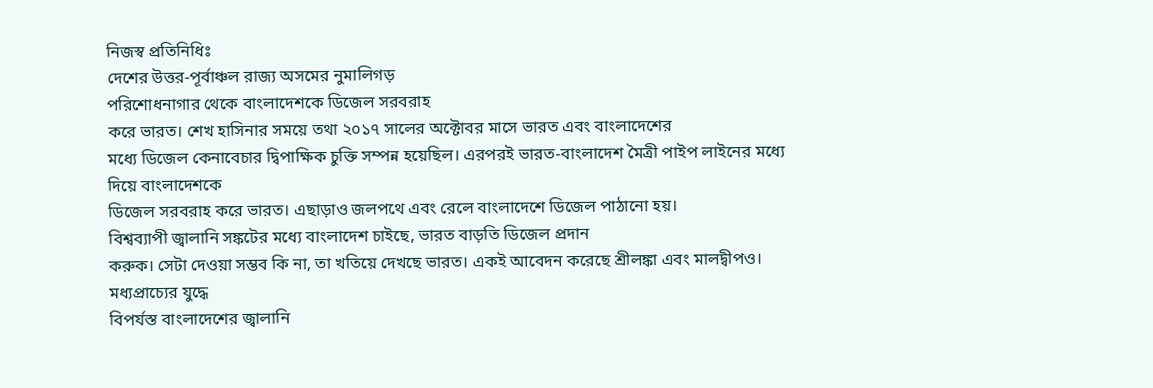নিজস্ব প্রতিনিধিঃ
দেশের উত্তর-পূর্বাঞ্চল রাজ্য অসমের নুমালিগড়
পরিশোধনাগার থেকে বাংলাদেশকে ডিজেল সরবরাহ
করে ভারত। শেখ হাসিনার সময়ে তথা ২০১৭ সালের অক্টোবর মাসে ভারত এবং বাংলাদেশের
মধ্যে ডিজেল কেনাবেচার দ্বিপাক্ষিক চুক্তি সম্পন্ন হয়েছিল। এরপরই ভারত-বাংলাদেশ মৈত্রী পাইপ লাইনের মধ্যে দিয়ে বাংলাদেশকে
ডিজেল সরবরাহ করে ভারত। এছাড়াও জলপথে এবং রেলে বাংলাদেশে ডিজেল পাঠানো হয়।
বিশ্বব্যাপী জ্বালানি সঙ্কটের মধ্যে বাংলাদেশ চাইছে, ভারত বাড়তি ডিজেল প্রদান
করুক। সেটা দেওয়া সম্ভব কি না, তা খতিয়ে দেখছে ভারত। একই আবেদন করেছে শ্রীলঙ্কা এবং মালদ্বীপও। মধ্যপ্রাচ্যের যুদ্ধে
বিপর্যস্ত বাংলাদেশের জ্বালানি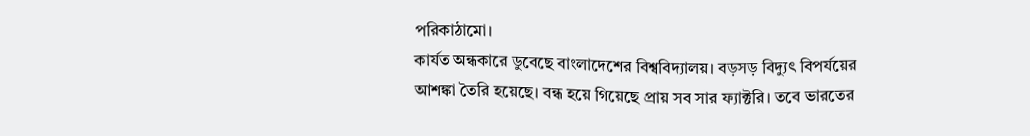পরিকাঠামো।
কার্যত অন্ধকারে ডুবেছে বাংলাদেশের বিশ্ববিদ্যালয়। বড়সড় বিদ্যুৎ বিপর্যয়ের
আশঙ্কা তৈরি হয়েছে। বন্ধ হয়ে গিয়েছে প্রায় সব সার ফ্যাক্টরি। তবে ভারতের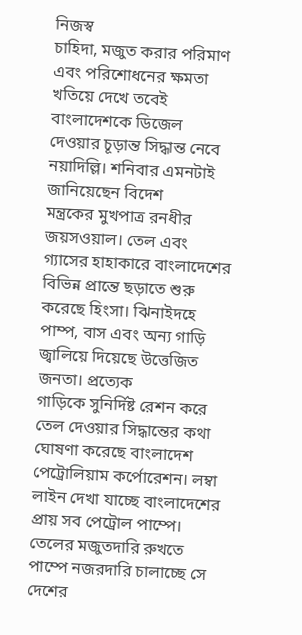নিজস্ব
চাহিদা, মজুত করার পরিমাণ এবং পরিশোধনের ক্ষমতা খতিয়ে দেখে তবেই বাংলাদেশকে ডিজেল
দেওয়ার চূড়ান্ত সিদ্ধান্ত নেবে নয়াদিল্লি। শনিবার এমনটাই জানিয়েছেন বিদেশ
মন্ত্রকের মুখপাত্র রনধীর জয়সওয়াল। তেল এবং গ্যাসের হাহাকারে বাংলাদেশের
বিভিন্ন প্রান্তে ছড়াতে শুরু করেছে হিংসা। ঝিনাইদহে পাম্প, বাস এবং অন্য গাড়ি
জ্বালিয়ে দিয়েছে উত্তেজিত জনতা। প্রত্যেক
গাড়িকে সুনির্দিষ্ট রেশন করে তেল দেওয়ার সিদ্ধান্তের কথা ঘোষণা করেছে বাংলাদেশ
পেট্রোলিয়াম কর্পোরেশন। লম্বা লাইন দেখা যাচ্ছে বাংলাদেশের
প্রায় সব পেট্রোল পাম্পে। তেলের মজুতদারি রুখতে পাম্পে নজরদারি চালাচ্ছে সে দেশের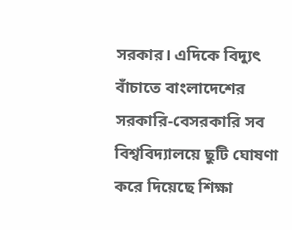সরকার। এদিকে বিদ্যুৎ বাঁচাতে বাংলাদেশের সরকারি-বেসরকারি সব বিশ্ববিদ্যালয়ে ছুটি ঘোষণা করে দিয়েছে শিক্ষা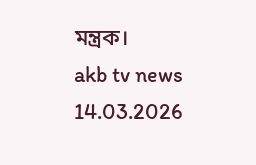মন্ত্রক।
akb tv news
14.03.2026